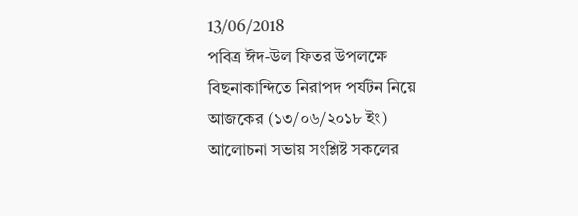13/06/2018
পবিত্র ঈদ-উল ফিতর উপলক্ষে বিছনাকান্দিতে নিরাপদ পর্যটন নিয়ে আজকের (১৩/০৬/২০১৮ ইং) আলোচনা সভায় সংশ্লিষ্ট সকলের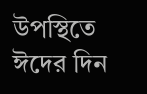উপস্থিতে ঈদের দিন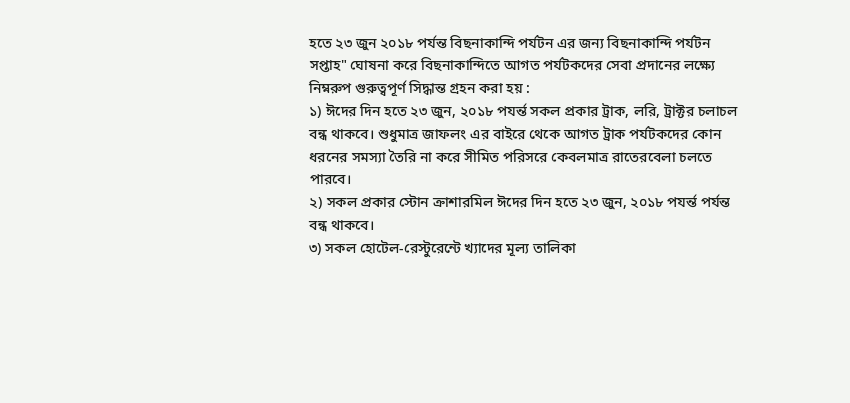হতে ২৩ জুন ২০১৮ পর্যন্ত বিছনাকান্দি পর্যটন এর জন্য বিছনাকান্দি পর্যটন সপ্তাহ" ঘোষনা করে বিছনাকান্দিতে আগত পর্যটকদের সেবা প্রদানের লক্ষ্যে নিম্নরুপ গুরুত্বপূর্ণ সিদ্ধান্ত গ্রহন করা হয় :
১) ঈদের দিন হতে ২৩ জুন, ২০১৮ পযর্ন্ত সকল প্রকার ট্রাক, লরি, ট্রাক্টর চলাচল বন্ধ থাকবে। শুধুমাত্র জাফলং এর বাইরে থেকে আগত ট্রাক পর্যটকদের কোন ধরনের সমস্যা তৈরি না করে সীমিত পরিসরে কেবলমাত্র রাতেরবেলা চলতে পারবে।
২) সকল প্রকার স্টোন ক্রাশারমিল ঈদের দিন হতে ২৩ জুন, ২০১৮ পযর্ন্ত পর্যন্ত বন্ধ থাকবে।
৩) সকল হোটেল-রেস্টুরেন্টে খ্যাদের মূল্য তালিকা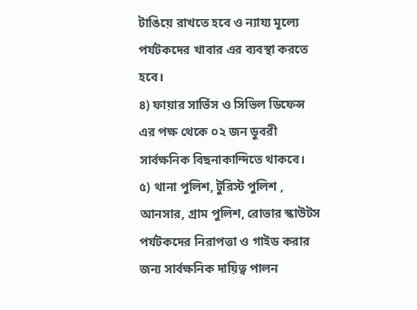টাঙিয়ে রাখতে হবে ও ন্যায্য মূল্যে পর্যটকদের খাবার এর ব্যবস্থা করতে হবে।
৪) ফায়ার সার্ভিস ও সিভিল ডিফেন্স এর পক্ষ থেকে ০২ জন ডুবরী সার্বক্ষনিক বিছনাকান্দিতে থাকবে।
৫) থানা পুলিশ, টুরিস্ট পুলিশ , আনসার, গ্রাম পুলিশ, রোভার স্কাউটস পর্যটকদের নিরাপত্তা ও গাইড করার জন্য সার্বক্ষনিক দায়িত্ব পালন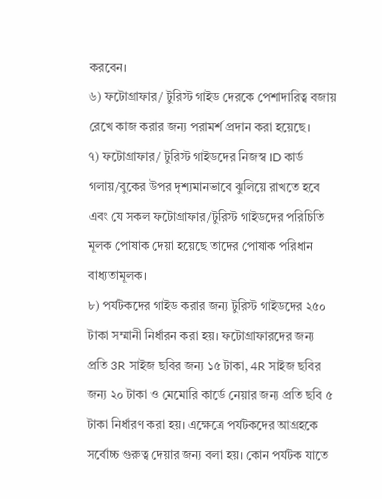করবেন।
৬) ফটোগ্রাফার/ টুরিস্ট গাইড দেরকে পেশাদারিত্ব বজায় রেখে কাজ করার জন্য পরামর্শ প্রদান করা হয়েছে।
৭) ফটোগ্রাফার/ টুরিস্ট গাইডদের নিজস্ব ID কার্ড গলায়/বুকের উপর দৃশ্যমানভাবে ঝুলিয়ে রাখতে হবে এবং যে সকল ফটোগ্রাফার/টুরিস্ট গাইডদের পরিচিতি মূলক পোষাক দেয়া হয়েছে তাদের পোষাক পরিধান বাধ্যতামূলক।
৮) পর্যটকদের গাইড করার জন্য টুরিস্ট গাইডদের ২৫০ টাকা সম্মানী নির্ধারন করা হয়। ফটোগ্রাফারদের জন্য প্রতি 3R সাইজ ছবির জন্য ১৫ টাকা, 4R সাইজ ছবির জন্য ২০ টাকা ও মেমোরি কার্ডে নেয়ার জন্য প্রতি ছবি ৫ টাকা নির্ধারণ করা হয়। এক্ষেত্রে পর্যটকদের আগ্রহকে সর্বোচ্চ গুরুত্ব দেয়ার জন্য বলা হয়। কোন পর্যটক যাতে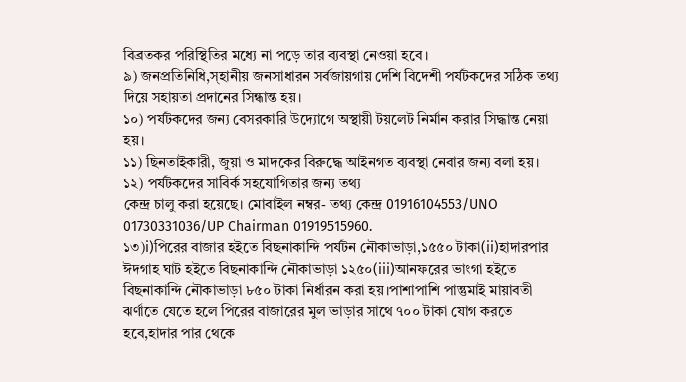বিব্রতকর পরিস্থিতির মধ্যে না পড়ে তার ব্যবস্থা নেওয়া হবে।
৯) জনপ্রতিনিধি,স্হানীয় জনসাধারন সর্বজায়গায় দেশি বিদেশী পর্যটকদের সঠিক তথ্য দিয়ে সহায়তা প্রদানের সিন্ধান্ত হয়।
১০) পর্যটকদের জন্য বেসরকারি উদ্যোগে অস্থায়ী টয়লেট নির্মান করার সিদ্ধান্ত নেয়া হয়।
১১) ছিনতাইকারী, জুয়া ও মাদকের বিরুদ্ধে আইনগত ব্যবস্থা নেবার জন্য বলা হয়।
১২) পর্যটকদের সাবির্ক সহযোগিতার জন্য তথ্য
কেন্দ্র চালু করা হয়েছে। মোবাইল নম্বর- তথ্য কেন্দ্র 01916104553/UNO 01730331036/UP Chairman 01919515960.
১৩)i)পিরের বাজার হইতে বিছনাকান্দি পর্যটন নৌকাভাড়া,১৫৫০ টাকা(ii)হাদারপার ঈদগাহ ঘাট হইতে বিছনাকান্দি নৌকাভাড়া ১২৫০(iii)আনফরের ভাংগা হইতে বিছনাকান্দি নৌকাভাড়া ৮৫০ টাকা নির্ধারন করা হয়।পাশাপাশি পান্তুমাই মায়াবতী ঝর্ণাতে যেতে হলে পিরের বাজারের মুল ভাড়ার সাথে ৭০০ টাকা যোগ করতে হবে,হাদার পার থেকে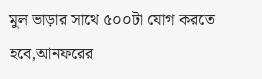মুল ভাড়ার সাথে ৫০০টা যোগ করতে হবে,আনফরের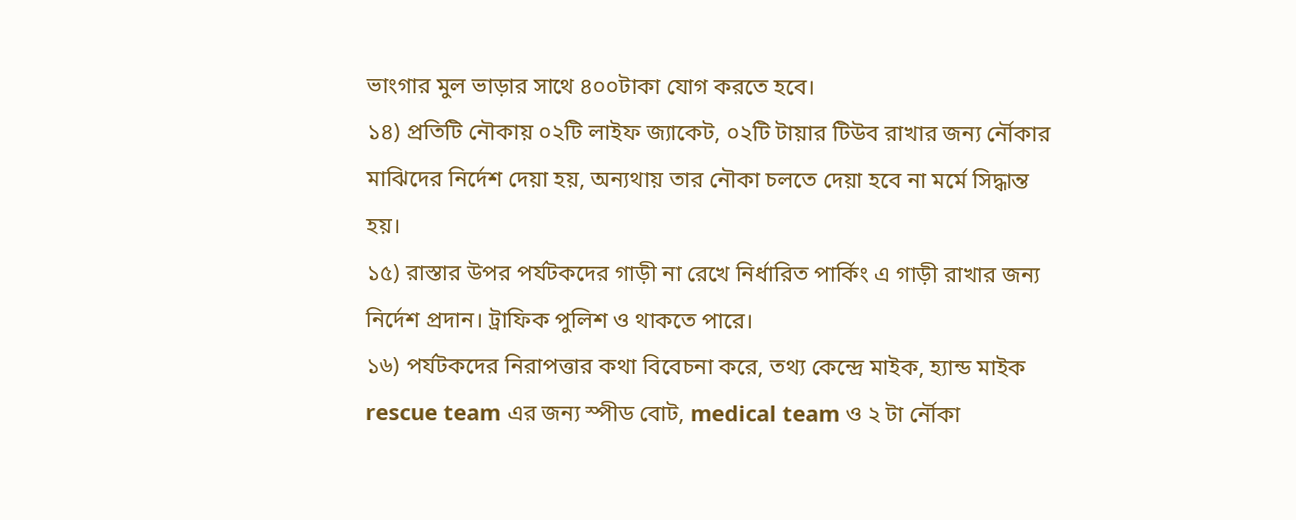ভাংগার মুল ভাড়ার সাথে ৪০০টাকা যোগ করতে হবে।
১৪) প্রতিটি নৌকায় ০২টি লাইফ জ্যাকেট, ০২টি টায়ার টিউব রাখার জন্য র্নৌকার মাঝিদের নির্দেশ দেয়া হয়, অন্যথায় তার নৌকা চলতে দেয়া হবে না মর্মে সিদ্ধান্ত হয়।
১৫) রাস্তার উপর পর্যটকদের গাড়ী না রেখে নির্ধারিত পার্কিং এ গাড়ী রাখার জন্য নির্দেশ প্রদান। ট্রাফিক পুলিশ ও থাকতে পারে।
১৬) পর্যটকদের নিরাপত্তার কথা বিবেচনা করে, তথ্য কেন্দ্রে মাইক, হ্যান্ড মাইক rescue team এর জন্য স্পীড বোট, medical team ও ২ টা র্নৌকা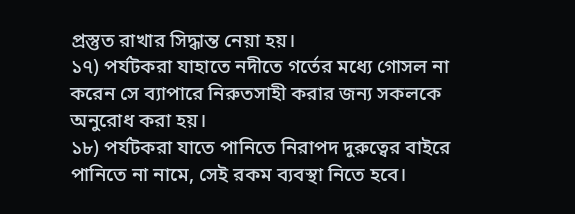প্রস্তুত রাখার সিদ্ধান্ত নেয়া হয়।
১৭) পর্যটকরা যাহাতে নদীতে গর্তের মধ্যে গোসল না করেন সে ব্যাপারে নিরুতসাহী করার জন্য সকলকে অনুরোধ করা হয়।
১৮) পর্যটকরা যাতে পানিতে নিরাপদ দুরুত্বের বাইরে পানিতে না নামে, সেই রকম ব্যবস্থা নিতে হবে।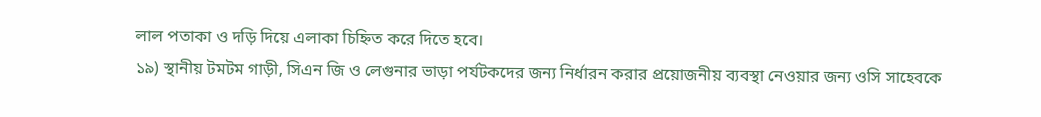লাল পতাকা ও দড়ি দিয়ে এলাকা চিহ্নিত করে দিতে হবে।
১৯) স্থানীয় টমটম গাড়ী, সিএন জি ও লেগুনার ভাড়া পর্যটকদের জন্য নির্ধারন করার প্রয়োজনীয় ব্যবস্থা নেওয়ার জন্য ওসি সাহেবকে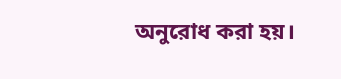অনুরোধ করা হয়।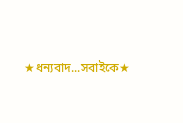★ধন্যবাদ...সবাইকে★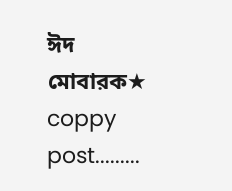ঈদ মোবারক★
coppy post.........